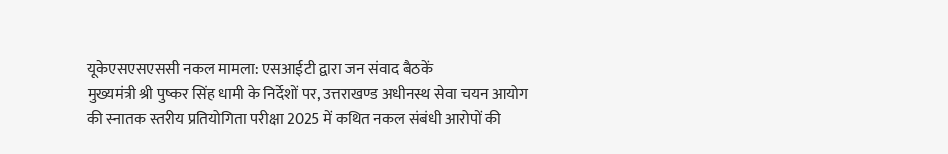यूकेएसएसएससी नकल मामला: एसआईटी द्वारा जन संवाद बैठकें
मुख्यमंत्री श्री पुष्कर सिंह धामी के निर्देशों पर, उत्तराखण्ड अधीनस्थ सेवा चयन आयोग की स्नातक स्तरीय प्रतियोगिता परीक्षा 2025 में कथित नकल संबंधी आरोपों की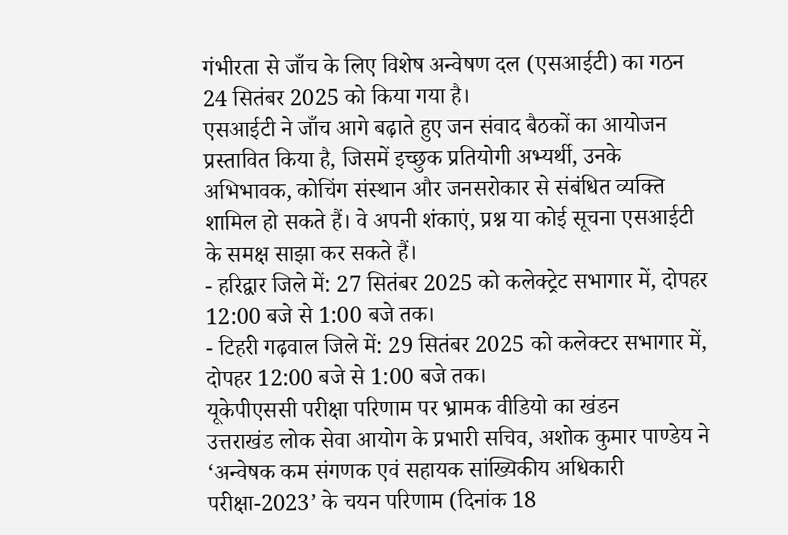गंभीरता से जाँच के लिए विशेष अन्वेषण दल (एसआईटी) का गठन 24 सितंबर 2025 को किया गया है।
एसआईटी ने जाँच आगे बढ़ाते हुए जन संवाद बैठकों का आयोजन प्रस्तावित किया है, जिसमें इच्छुक प्रतियोगी अभ्यर्थी, उनके अभिभावक, कोचिंग संस्थान और जनसरोकार से संबंधित व्यक्ति शामिल हो सकते हैं। वे अपनी शंकाएं, प्रश्न या कोई सूचना एसआईटी के समक्ष साझा कर सकते हैं।
- हरिद्वार जिले में: 27 सितंबर 2025 को कलेक्ट्रेट सभागार में, दोपहर 12:00 बजे से 1:00 बजे तक।
- टिहरी गढ़वाल जिले में: 29 सितंबर 2025 को कलेक्टर सभागार में, दोपहर 12:00 बजे से 1:00 बजे तक।
यूकेपीएससी परीक्षा परिणाम पर भ्रामक वीडियो का खंडन
उत्तराखंड लोक सेवा आयोग के प्रभारी सचिव, अशोक कुमार पाण्डेय ने ‘अन्वेषक कम संगणक एवं सहायक सांख्यिकीय अधिकारी परीक्षा-2023’ के चयन परिणाम (दिनांक 18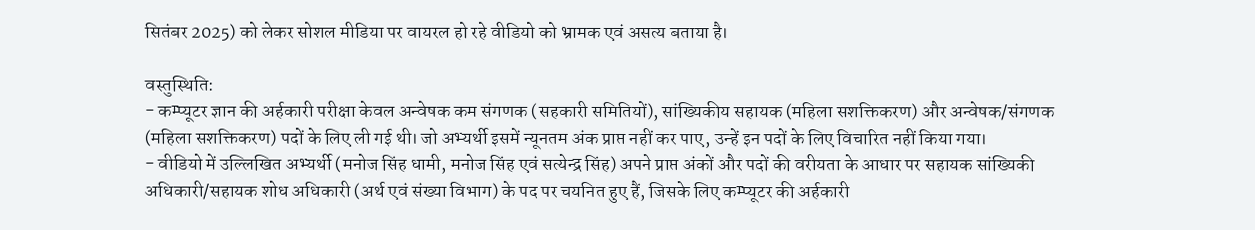सितंबर 2025) को लेकर सोशल मीडिया पर वायरल हो रहे वीडियो को भ्रामक एवं असत्य बताया है।

वस्तुस्थिति:
- कम्प्यूटर ज्ञान की अर्हकारी परीक्षा केवल अन्वेषक कम संगणक (सहकारी समितियों), सांख्यिकीय सहायक (महिला सशक्तिकरण) और अन्वेषक/संगणक (महिला सशक्तिकरण) पदों के लिए ली गई थी। जो अभ्यर्थी इसमें न्यूनतम अंक प्राप्त नहीं कर पाए, उन्हें इन पदों के लिए विचारित नहीं किया गया।
- वीडियो में उल्लिखित अभ्यर्थी (मनोज सिंह धामी, मनोज सिंह एवं सत्येन्द्र सिंह) अपने प्राप्त अंकों और पदों की वरीयता के आधार पर सहायक सांख्यिकी अधिकारी/सहायक शोध अधिकारी (अर्थ एवं संख्या विभाग) के पद पर चयनित हुए हैं, जिसके लिए कम्प्यूटर की अर्हकारी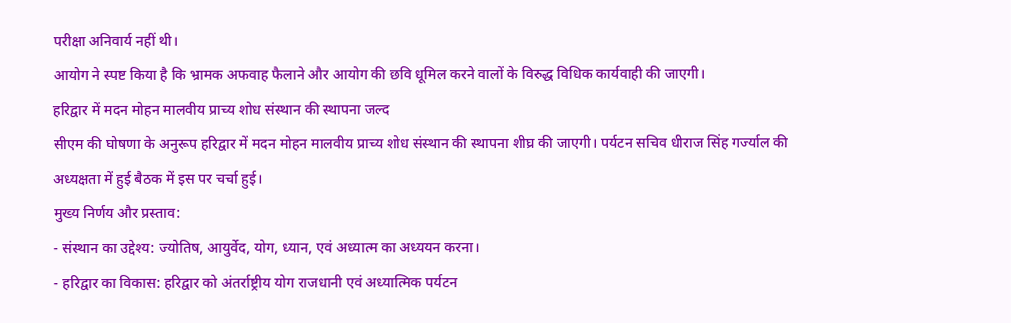परीक्षा अनिवार्य नहीं थी।
आयोग ने स्पष्ट किया है कि भ्रामक अफवाह फैलाने और आयोग की छवि धूमिल करने वालों के विरुद्ध विधिक कार्यवाही की जाएगी।
हरिद्वार में मदन मोहन मालवीय प्राच्य शोध संस्थान की स्थापना जल्द
सीएम की घोषणा के अनुरूप हरिद्वार में मदन मोहन मालवीय प्राच्य शोध संस्थान की स्थापना शीघ्र की जाएगी। पर्यटन सचिव धीराज सिंह गर्ज्याल की अध्यक्षता में हुई बैठक में इस पर चर्चा हुई।
मुख्य निर्णय और प्रस्ताव:
- संस्थान का उद्देश्य: ज्योतिष, आयुर्वेद, योग, ध्यान, एवं अध्यात्म का अध्ययन करना।
- हरिद्वार का विकास: हरिद्वार को अंतर्राष्ट्रीय योग राजधानी एवं अध्यात्मिक पर्यटन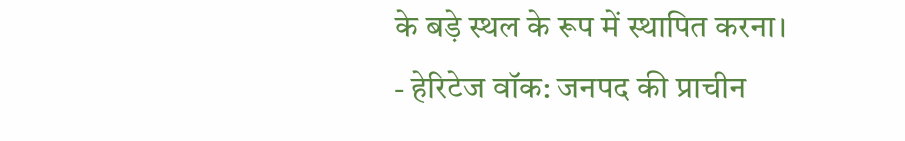के बड़े स्थल के रूप में स्थापित करना।
- हेरिटेज वॉक: जनपद की प्राचीन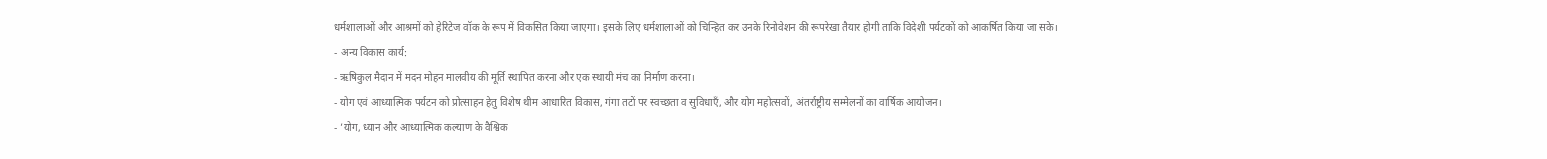धर्मशालाओं और आश्रमों को हेरिटेज वॉक के रूप में विकसित किया जाएगा। इसके लिए धर्मशालाओं को चिन्हित कर उनके रिनोवेशन की रूपरेखा तैयार होगी ताकि विदेशी पर्यटकों को आकर्षित किया जा सके।
- अन्य विकास कार्य:
- ऋषिकुल मैदान में मदन मोहन मालवीय की मूर्ति स्थापित करना और एक स्थायी मंच का निर्माण करना।
- योग एवं आध्यात्मिक पर्यटन को प्रोत्साहन हेतु विशेष थीम आधारित विकास, गंगा तटों पर स्वच्छता व सुविधाएँ, और योग महोत्सवों, अंतर्राष्ट्रीय सम्मेलनों का वार्षिक आयोजन।
- ’योग, ध्यान और आध्यात्मिक कल्याण के वैश्विक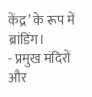केंद्र’ के रूप में ब्रांडिंग।
- प्रमुख मंदिरों और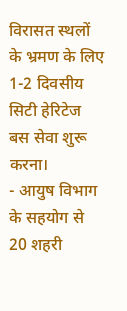विरासत स्थलों के भ्रमण के लिए 1-2 दिवसीय सिटी हेरिटेज बस सेवा शुरू करना।
- आयुष विभाग के सहयोग से 20 शहरी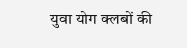युवा योग क्लबों की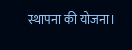स्थापना की योजना।